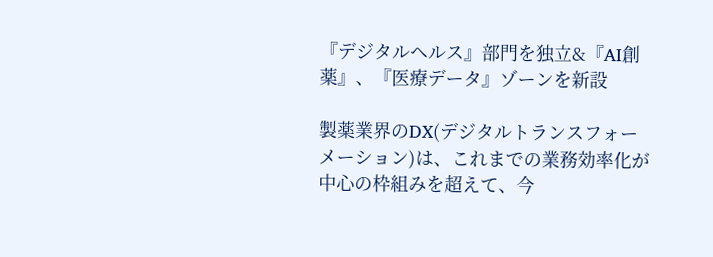『デジタルヘルス』部門を独立&『AI創薬』、『医療データ』ゾーンを新設

製薬業界のDX(デジタルトランスフォーメーション)は、これまでの業務効率化が中心の枠組みを超えて、今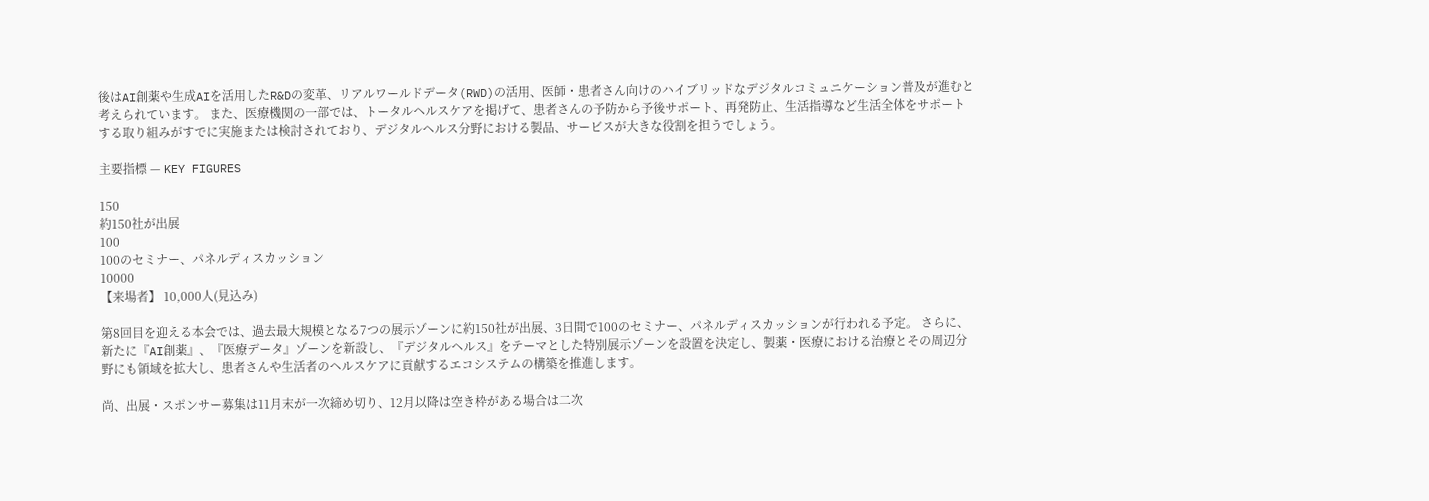後はAI創薬や生成AIを活用したR&Dの変革、リアルワールドデータ(RWD)の活用、医師・患者さん向けのハイブリッドなデジタルコミュニケーション普及が進むと考えられています。 また、医療機関の一部では、トータルヘルスケアを掲げて、患者さんの予防から予後サポート、再発防止、生活指導など生活全体をサポートする取り組みがすでに実施または検討されており、デジタルヘルス分野における製品、サービスが大きな役割を担うでしょう。

主要指標 — KEY FIGURES

150
約150社が出展
100
100のセミナー、パネルディスカッション
10000
【来場者】 10,000⼈(⾒込み)

第8回目を迎える本会では、過去最大規模となる7つの展示ゾーンに約150社が出展、3日間で100のセミナー、パネルディスカッションが行われる予定。 さらに、新たに『AI創薬』、『医療データ』ゾーンを新設し、『デジタルヘルス』をテーマとした特別展示ゾーンを設置を決定し、製薬・医療における治療とその周辺分野にも領域を拡大し、患者さんや生活者のヘルスケアに貢献するエコシステムの構築を推進します。

尚、出展・スポンサー募集は11月末が一次締め切り、12月以降は空き枠がある場合は二次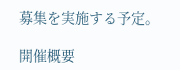募集を実施する予定。

開催概要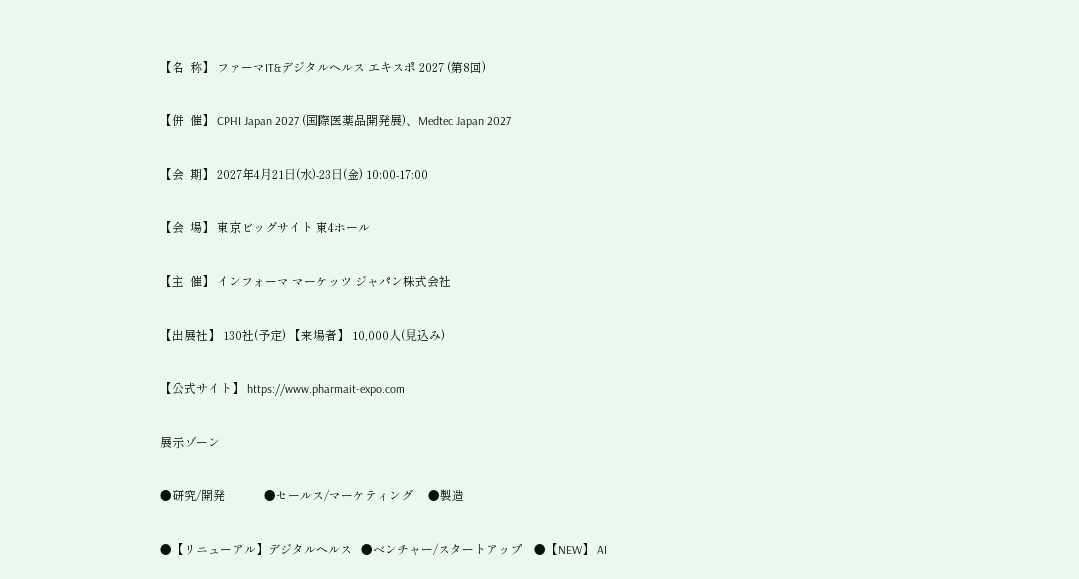【名  称】 ファーマIT&デジタルヘルス エキスポ 2027 (第8回)

【併  催】 CPHI Japan 2027 (国際医薬品開発展)、Medtec Japan 2027

【会  期】 2027年4⽉21⽇(水)-23⽇(金) 10:00-17:00

【会  場】 東京ビッグサイト 東4ホール

【主  催】 インフォーマ マーケッツ ジャパン株式会社

【出展社】 130社(予定) 【来場者】 10,000⼈(⾒込み)

【公式サイト】 https://www.pharmait-expo.com

展示ゾーン

●研究/開発             ●セールス/マーケティング     ●製造

●【リニューアル】デジタルヘルス   ●ベンチャー/スタートアップ    ●【NEW】 AI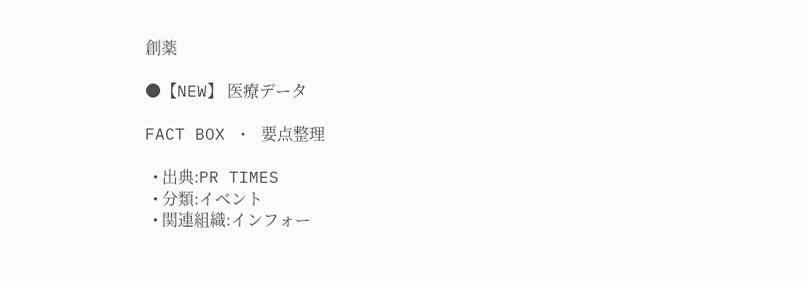創薬

●【NEW】 医療データ

FACT BOX ・ 要点整理

  • 出典:PR TIMES
  • 分類:イベント
  • 関連組織:インフォー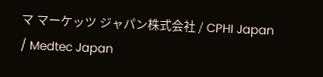マ マーケッツ ジャパン株式会社 / CPHI Japan / Medtec Japan